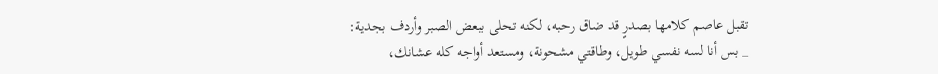تقبل عاصم كلامها بصدرٍ قد ضاق رحبه، لكنه تحلى ببعض الصبر وأردف بجدية:
_ بس أنا لسه نفسي طويل، وطاقتي مشحونة، ومستعد أواجه كله عشانك،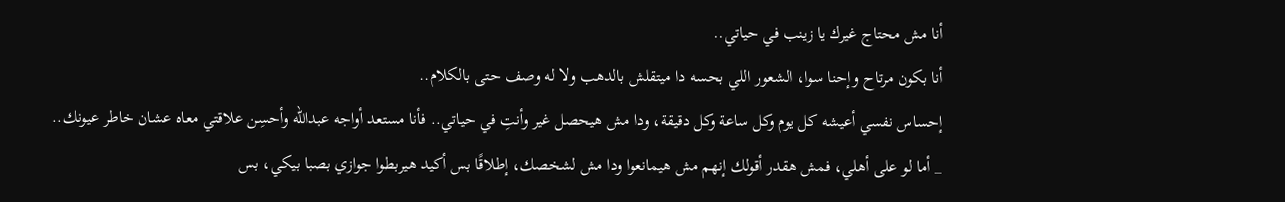أنا مش محتاج غيرك يا زينب في حياتي..
أنا بكون مرتاح وإحنا سوا، الشعور اللي بحسه دا ميتقلش بالدهب ولا له وصف حتى بالكلام..
إحساس نفسي أعيشه كل يوم وكل ساعة وكل دقيقة، ودا مش هيحصل غير وأنتِ في حياتي.. فأنا مستعد أواجه عبدالله وأحسِن علاقتي معاه عشان خاطر عيونك..
_ أما لو على أهلي، فمش هقدر أقولك إنهم مش هيمانعوا ودا مش لشخصك، إطلاقًا بس أكيد هيربطوا جوازي بصبا بيكي، بس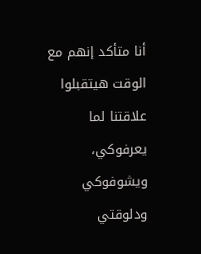أنا متأكد إنهم مع الوقت هيتقبلوا علاقتنا لما يعرفوكي، ويشوفوكي
ودلوقتي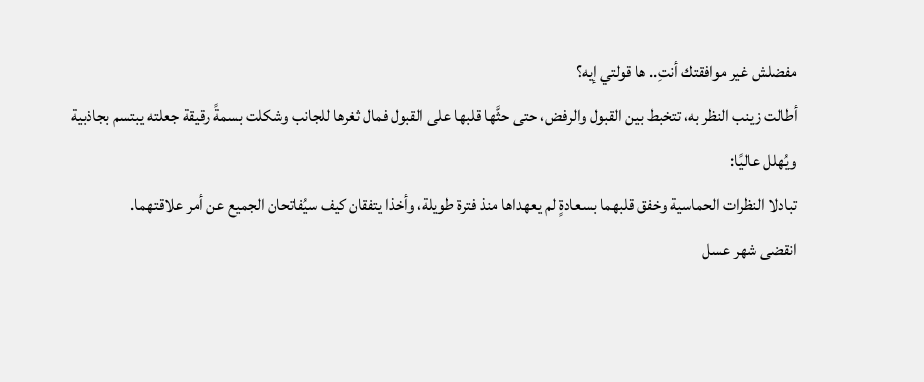مفضلش غير موافقتك أنتِ.. ها قولتي إيه؟
أطالت زينب النظر به، تتخبط بين القبول والرفض، حتى حثَّها قلبها على القبول فمال ثغرها للجانب وشكلت بسمةً رقيقة جعلته يبتسم بجاذبية ويُهلل عاليًا:
تبادلا النظرات الحماسية وخفق قلبهما بسعادةٍ لم يعهداها منذ فترة طويلة، وأخذا يتفقان كيف سيُفاتحان الجميع عن أمر علاقتهما.
انقضى شهر عسل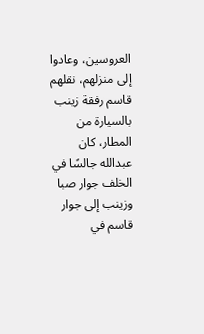العروسين، وعادوا إلى منزلهم، نقلهم قاسم رفقة زينب بالسيارة من المطار، كان عبدالله جالسًا في الخلف جوار صبا وزينب إلى جوار قاسم في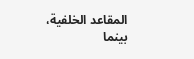المقاعد الخلفية، بينما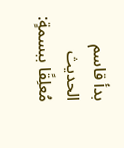بدأ قاسم الحديث مُعلِقًا ببسمةٍ: